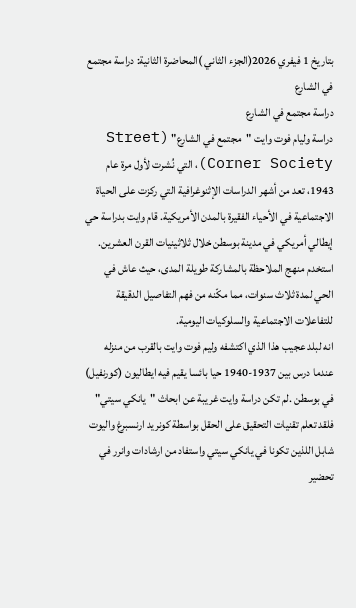بتاريخ 1 فيفري 2026(الجزء الثاني )المحاضرة الثانية: دراسة مجتمع في الشارع
دراسة مجتمع في الشارع
دراسة وليام فوت وايت "مجتمع في الشارع" (Street Corner Society)، التي نُشرت لأول مرة عام 1943، تعد من أشهر الدراسات الإثنوغرافية التي ركزت على الحياة الاجتماعية في الأحياء الفقيرة بالمدن الأمريكية. قام وايت بدراسة حي إيطالي أمريكي في مدينة بوسطن خلال ثلاثينيات القرن العشرين. استخدم منهج الملاحظة بالمشاركة طويلة المدى، حيث عاش في الحي لمدة ثلاث سنوات، مما مكّنه من فهم التفاصيل الدقيقة للتفاعلات الاجتماعية والسلوكيات اليومية.
انه لبلد عجيب هذا الذي اكتشفه وليم فوت وايت بالقرب من منزله عندما درس بين 1937-1940 حيا بائسا يقيم فيه ايطاليون (كورنفيل) في بوسطن .لم تكن دراسة وايت غريبة عن ابحاث "يانكي سيتي" فلقد تعلم تقنيات التحقيق على الحقل بواسطة كونريد ارنسبرغ واليوت شابل اللذين تكونا في يانكي سيتي واستفاد من ارشادات وانرر في تحضير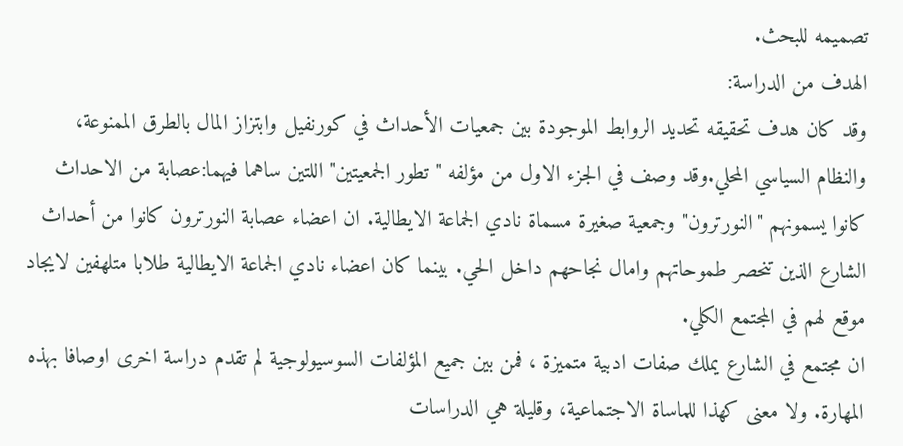تصميمه للبحث.
الهدف من الدراسة:
وقد كان هدف تحقيقه تحديد الروابط الموجودة بين جمعيات الأحداث في كورنفيل وابتزاز المال بالطرق الممنوعة، والنظام السياسي المحلي.وقد وصف في الجزء الاول من مؤلفه "تطور الجمعيتين" اللتين ساهما فيهما:عصابة من الاحداث كانوا يسمونهم "النورترون" وجمعية صغيرة مسماة نادي الجماعة الايطالية. ان اعضاء عصابة النورترون كانوا من أحداث الشارع الذين تنحصر طموحاتهم وامال نجاحهم داخل الحي. بينما كان اعضاء نادي الجماعة الايطالية طلابا متلهفين لايجاد موقع لهم في المجتمع الكلي.
ان مجتمع في الشارع يملك صفات ادبية متميزة ، فمن بين جميع المؤلفات السوسيولوجية لم تقدم دراسة اخرى اوصافا بهذه المهارة. ولا معنى كهذا للماساة الاجتماعية، وقليلة هي الدراسات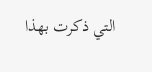التي ذكرت بهذا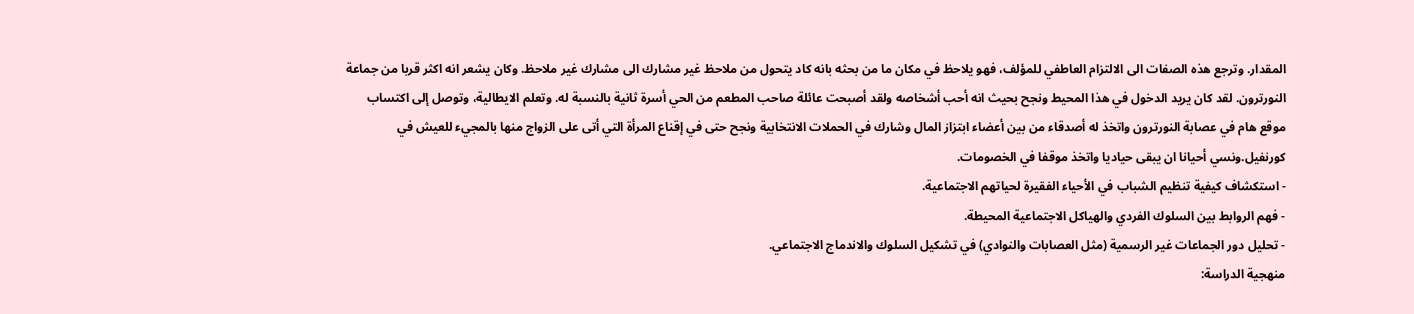المقدار. وترجع هذه الصفات الى الالتزام العاطفي للمؤلف، فهو يلاحظ في مكان ما من بحثه بانه كاد يتحول من ملاحظ غير مشارك الى مشارك غير ملاحظ. وكان يشعر انه اكثر قربا من جماعة النورترون. لقد كان يريد الدخول في هذا المحيط ونجح بحيث انه أحب أشخاصه ولقد أصبحت عائلة صاحب المطعم من الحي أسرة ثانية بالنسبة له. وتعلم الايطالية، وتوصل إلى اكتساب موقع هام في عصابة النورترون واتخذ له أصدقاء من بين أعضاء ابتزاز المال وشارك في الحملات الانتخابية ونجح حتى في إقناع المرأة التي أتى على الزواج منها بالمجيء للعيش في كورنفيل.ونسي أحيانا ان يبقى حياديا واتخذ موقفا في الخصومات.
- استكشاف كيفية تنظيم الشباب في الأحياء الفقيرة لحياتهم الاجتماعية.
- فهم الروابط بين السلوك الفردي والهياكل الاجتماعية المحيطة.
- تحليل دور الجماعات غير الرسمية (مثل العصابات والنوادي) في تشكيل السلوك والاندماج الاجتماعي.
منهجية الدراسة: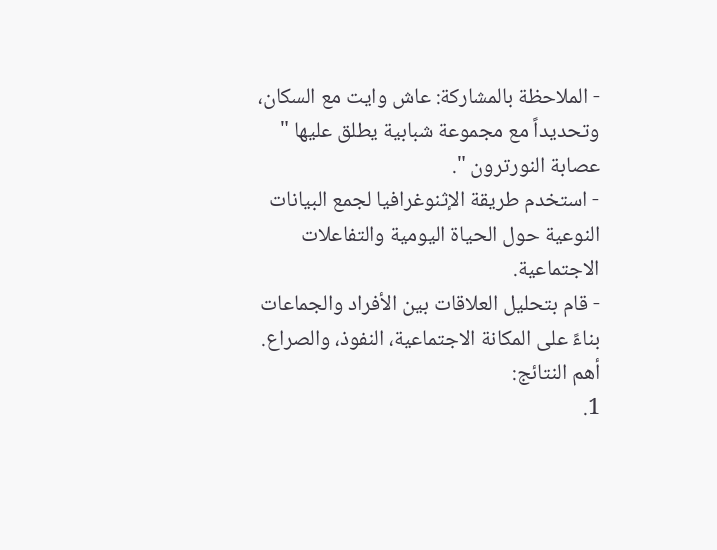- الملاحظة بالمشاركة: عاش وايت مع السكان، وتحديداً مع مجموعة شبابية يطلق عليها " عصابة النورترون ".
- استخدم طريقة الإثنوغرافيا لجمع البيانات النوعية حول الحياة اليومية والتفاعلات الاجتماعية.
- قام بتحليل العلاقات بين الأفراد والجماعات بناءً على المكانة الاجتماعية، النفوذ، والصراع.
أهم النتائج:
1.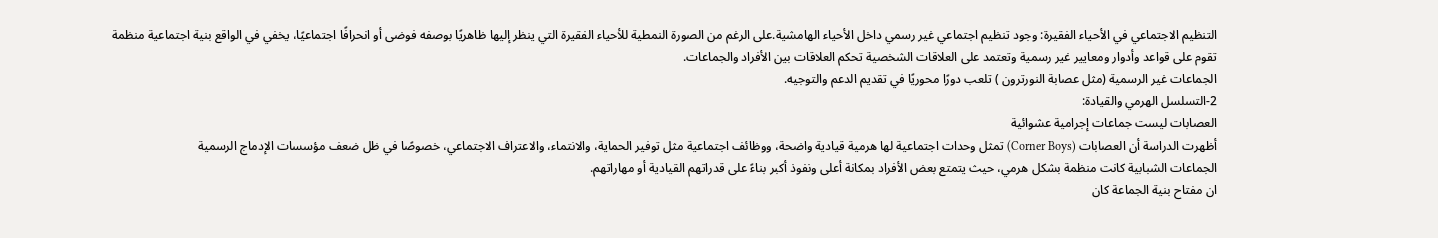التنظيم الاجتماعي في الأحياء الفقيرة: وجود تنظيم اجتماعي غير رسمي داخل الأحياء الهامشية.على الرغم من الصورة النمطية للأحياء الفقيرة التي ينظر إليها ظاهريًا بوصفه فوضى أو انحرافًا اجتماعيًا، يخفي في الواقع بنية اجتماعية منظمة تقوم على قواعد وأدوار ومعايير غير رسمية وتعتمد على العلاقات الشخصية تحكم العلاقات بين الأفراد والجماعات.
الجماعات غير الرسمية (مثل عصابة النورترون ) تلعب دورًا محوريًا في تقديم الدعم والتوجيه.
2-التسلسل الهرمي والقيادة:
العصابات ليست جماعات إجرامية عشوائية
أظهرت الدراسة أن العصابات (Corner Boys) تمثل وحدات اجتماعية لها هرمية قيادية واضحة، ووظائف اجتماعية مثل توفير الحماية، والانتماء، والاعتراف الاجتماعي، خصوصًا في ظل ضعف مؤسسات الإدماج الرسمية
الجماعات الشبابية كانت منظمة بشكل هرمي، حيث يتمتع بعض الأفراد بمكانة أعلى ونفوذ أكبر بناءً على قدراتهم القيادية أو مهاراتهم.
ان مفتاح بنية الجماعة كان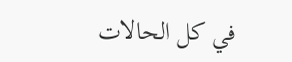في كل الحالات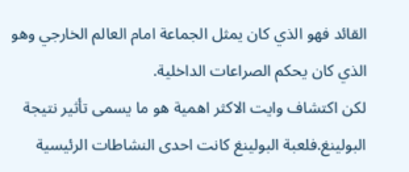القائد فهو الذي كان يمثل الجماعة امام العالم الخارجي وهو الذي كان يحكم الصراعات الداخلية.
لكن اكتشاف وايت الاكثر اهمية هو ما يسمى تأثير نتيجة البولينغ.فلعبة البولينغ كانت احدى النشاطات الرئيسية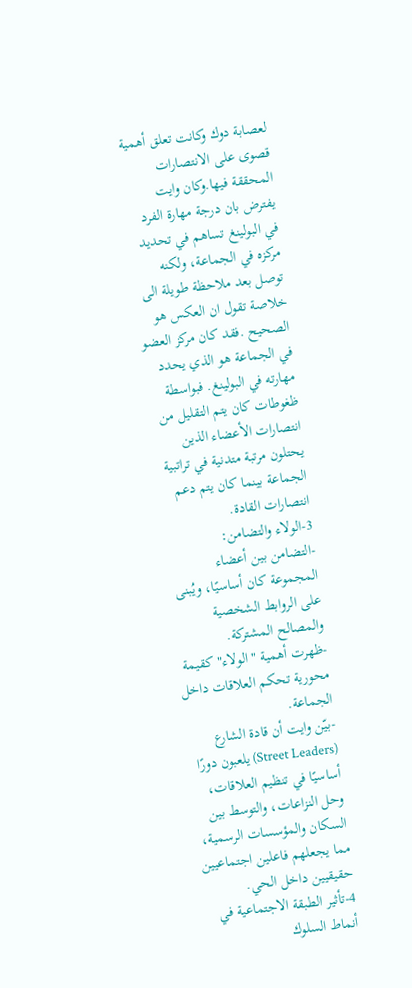لعصابة دوك وكانت تعلق أهمية قصوى على الانتصارات المحققة فيها.وكان وايت يفترض بان درجة مهارة الفرد في البولينغ تساهم في تحديد مركزه في الجماعة، ولكنه توصل بعد ملاحظة طويلة الى خلاصة تقول ان العكس هو الصحيح .فقد كان مركز العضو في الجماعة هو الذي يحدد مهارته في البولينغ. فبواسطة ظغوطات كان يتم التقليل من انتصارات الأعضاء الذين يحتلون مرتبة متدنية في تراتبية الجماعة بينما كان يتم دعم انتصارات القادة.
3-الولاء والتضامن:
-التضامن بين أعضاء المجموعة كان أساسيًا، ويُبنى على الروابط الشخصية والمصالح المشتركة.
-ظهرت أهمية "الولاء" كقيمة محورية تحكم العلاقات داخل الجماعة.
-بيّن وايت أن قادة الشارع (Street Leaders) يلعبون دورًا أساسيًا في تنظيم العلاقات، وحل النزاعات، والتوسط بين السكان والمؤسسات الرسمية، مما يجعلهم فاعلين اجتماعيين حقيقيين داخل الحي.
4-تأثير الطبقة الاجتماعية في أنماط السلوك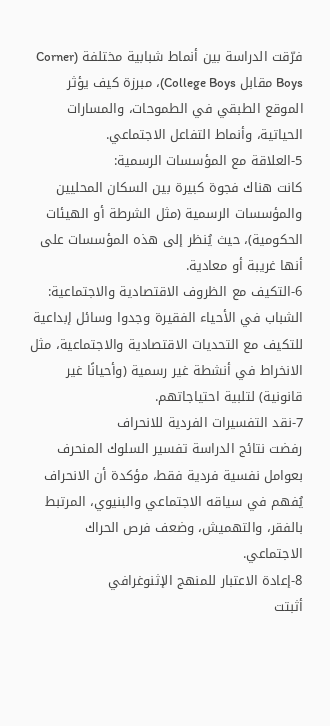فرّقت الدراسة بين أنماط شبابية مختلفة (Corner Boys مقابل College Boys)، مبرزة كيف يؤثر الموقع الطبقي في الطموحات، والمسارات الحياتية، وأنماط التفاعل الاجتماعي.
5-العلاقة مع المؤسسات الرسمية:
كانت هناك فجوة كبيرة بين السكان المحليين والمؤسسات الرسمية (مثل الشرطة أو الهيئات الحكومية)، حيث يُنظر إلى هذه المؤسسات على أنها غريبة أو معادية.
6-التكيف مع الظروف الاقتصادية والاجتماعية:
الشباب في الأحياء الفقيرة وجدوا وسائل إبداعية للتكيف مع التحديات الاقتصادية والاجتماعية، مثل الانخراط في أنشطة غير رسمية (وأحيانًا غير قانونية) لتلبية احتياجاتهم.
7-نقد التفسيرات الفردية للانحراف
رفضت نتائج الدراسة تفسير السلوك المنحرف بعوامل نفسية فردية فقط، مؤكدة أن الانحراف يُفهم في سياقه الاجتماعي والبنيوي، المرتبط بالفقر، والتهميش، وضعف فرص الحراك الاجتماعي.
8-إعادة الاعتبار للمنهج الإثنوغرافي
أثبتت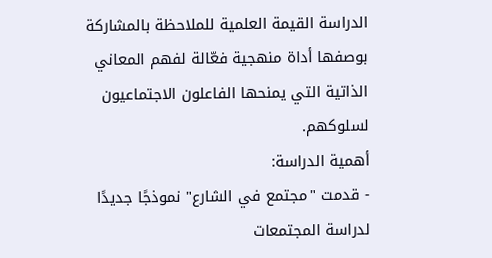الدراسة القيمة العلمية للملاحظة بالمشاركة بوصفها أداة منهجية فعّالة لفهم المعاني الذاتية التي يمنحها الفاعلون الاجتماعيون لسلوكهم.
أهمية الدراسة:
- قدمت "مجتمع في الشارع" نموذجًا جديدًا لدراسة المجتمعات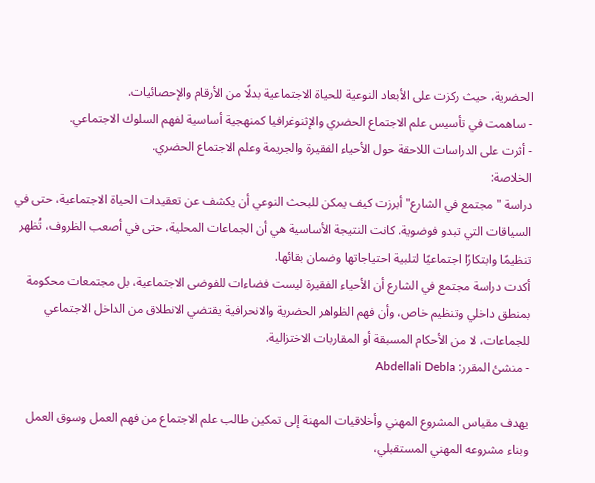الحضرية، حيث ركزت على الأبعاد النوعية للحياة الاجتماعية بدلًا من الأرقام والإحصائيات.
- ساهمت في تأسيس علم الاجتماع الحضري والإثنوغرافيا كمنهجية أساسية لفهم السلوك الاجتماعي.
- أثرت على الدراسات اللاحقة حول الأحياء الفقيرة والجريمة وعلم الاجتماع الحضري.
الخلاصة:
دراسة "مجتمع في الشارع" أبرزت كيف يمكن للبحث النوعي أن يكشف عن تعقيدات الحياة الاجتماعية، حتى في السياقات التي تبدو فوضوية. كانت النتيجة الأساسية هي أن الجماعات المحلية، حتى في أصعب الظروف، تُظهر تنظيمًا وابتكارًا اجتماعيًا لتلبية احتياجاتها وضمان بقائها.
أكدت دراسة مجتمع في الشارع أن الأحياء الفقيرة ليست فضاءات للفوضى الاجتماعية، بل مجتمعات محكومة بمنطق داخلي وتنظيم خاص، وأن فهم الظواهر الحضرية والانحرافية يقتضي الانطلاق من الداخل الاجتماعي للجماعات، لا من الأحكام المسبقة أو المقاربات الاختزالية.
- منشئ المقرر: Abdellali Debla

يهدف مقياس المشروع المهني وأخلاقيات المهنة إلى تمكين طالب علم الاجتماع من فهم العمل وسوق العمل وبناء مشروعه المهني المستقبلي،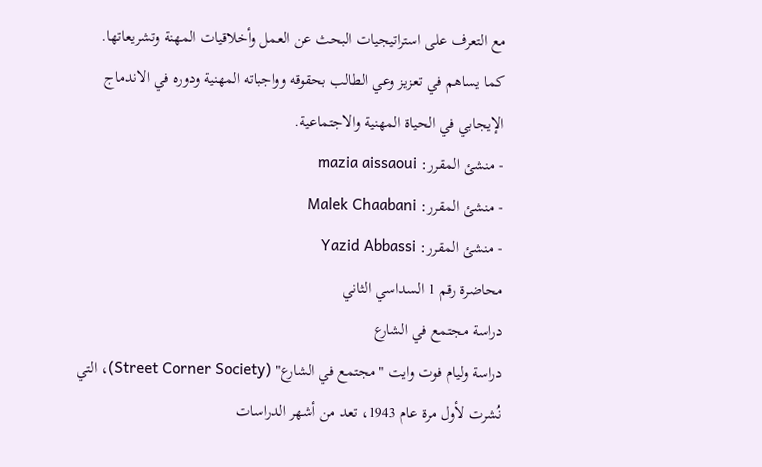مع التعرف على استراتيجيات البحث عن العمل وأخلاقيات المهنة وتشريعاتها.
كما يساهم في تعزيز وعي الطالب بحقوقه وواجباته المهنية ودوره في الاندماج الإيجابي في الحياة المهنية والاجتماعية.
- منشئ المقرر: mazia aissaoui
- منشئ المقرر: Malek Chaabani
- منشئ المقرر: Yazid Abbassi
محاضرة رقم 1 السداسي الثاني
دراسة مجتمع في الشارع
دراسة وليام فوت وايت "مجتمع في الشارع" (Street Corner Society)، التي نُشرت لأول مرة عام 1943، تعد من أشهر الدراسات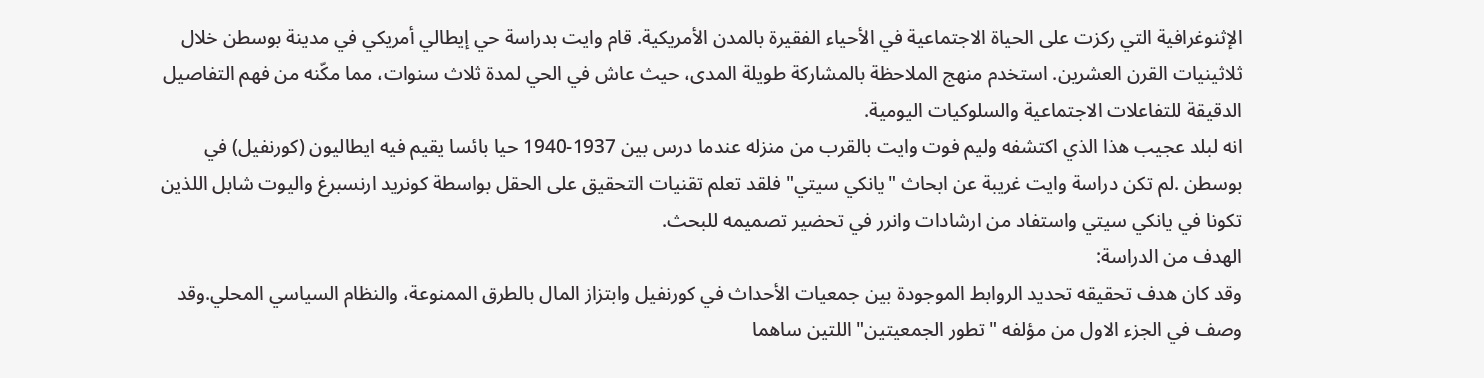الإثنوغرافية التي ركزت على الحياة الاجتماعية في الأحياء الفقيرة بالمدن الأمريكية. قام وايت بدراسة حي إيطالي أمريكي في مدينة بوسطن خلال ثلاثينيات القرن العشرين. استخدم منهج الملاحظة بالمشاركة طويلة المدى، حيث عاش في الحي لمدة ثلاث سنوات، مما مكّنه من فهم التفاصيل الدقيقة للتفاعلات الاجتماعية والسلوكيات اليومية.
انه لبلد عجيب هذا الذي اكتشفه وليم فوت وايت بالقرب من منزله عندما درس بين 1937-1940 حيا بائسا يقيم فيه ايطاليون (كورنفيل) في بوسطن .لم تكن دراسة وايت غريبة عن ابحاث "يانكي سيتي" فلقد تعلم تقنيات التحقيق على الحقل بواسطة كونريد ارنسبرغ واليوت شابل اللذين تكونا في يانكي سيتي واستفاد من ارشادات وانرر في تحضير تصميمه للبحث.
الهدف من الدراسة:
وقد كان هدف تحقيقه تحديد الروابط الموجودة بين جمعيات الأحداث في كورنفيل وابتزاز المال بالطرق الممنوعة، والنظام السياسي المحلي.وقد وصف في الجزء الاول من مؤلفه "تطور الجمعيتين" اللتين ساهما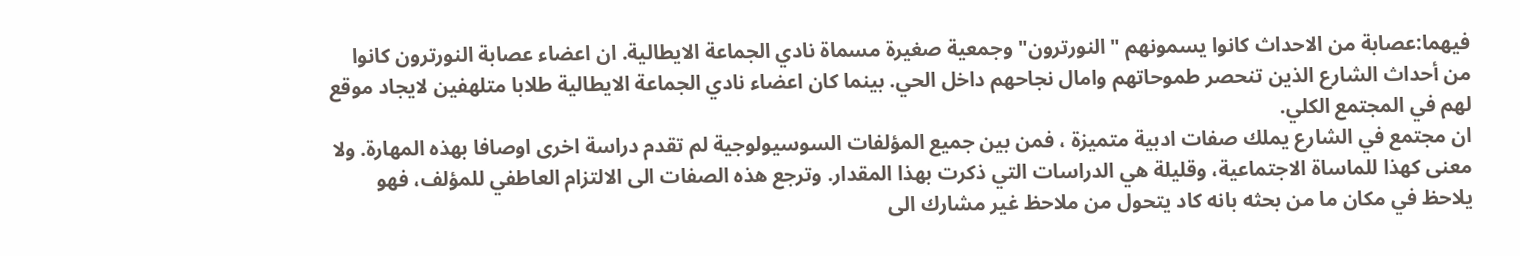فيهما:عصابة من الاحداث كانوا يسمونهم "النورترون" وجمعية صغيرة مسماة نادي الجماعة الايطالية. ان اعضاء عصابة النورترون كانوا من أحداث الشارع الذين تنحصر طموحاتهم وامال نجاحهم داخل الحي. بينما كان اعضاء نادي الجماعة الايطالية طلابا متلهفين لايجاد موقع لهم في المجتمع الكلي.
ان مجتمع في الشارع يملك صفات ادبية متميزة ، فمن بين جميع المؤلفات السوسيولوجية لم تقدم دراسة اخرى اوصافا بهذه المهارة. ولا معنى كهذا للماساة الاجتماعية، وقليلة هي الدراسات التي ذكرت بهذا المقدار. وترجع هذه الصفات الى الالتزام العاطفي للمؤلف، فهو يلاحظ في مكان ما من بحثه بانه كاد يتحول من ملاحظ غير مشارك الى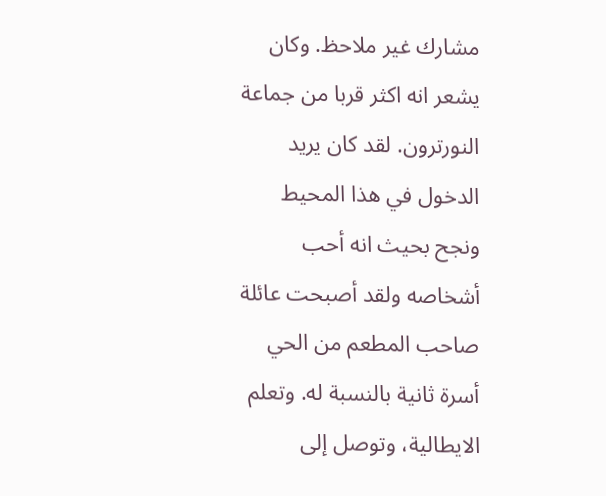مشارك غير ملاحظ. وكان يشعر انه اكثر قربا من جماعة النورترون. لقد كان يريد الدخول في هذا المحيط ونجح بحيث انه أحب أشخاصه ولقد أصبحت عائلة صاحب المطعم من الحي أسرة ثانية بالنسبة له. وتعلم الايطالية، وتوصل إلى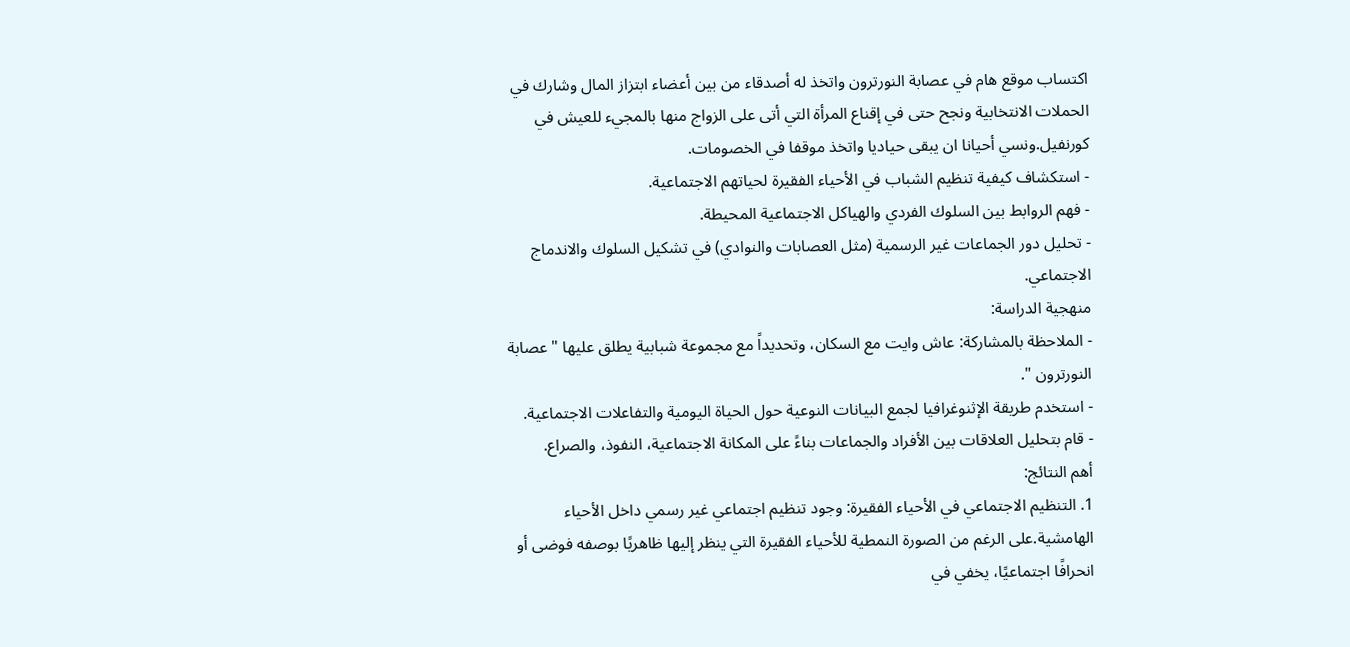اكتساب موقع هام في عصابة النورترون واتخذ له أصدقاء من بين أعضاء ابتزاز المال وشارك في الحملات الانتخابية ونجح حتى في إقناع المرأة التي أتى على الزواج منها بالمجيء للعيش في كورنفيل.ونسي أحيانا ان يبقى حياديا واتخذ موقفا في الخصومات.
- استكشاف كيفية تنظيم الشباب في الأحياء الفقيرة لحياتهم الاجتماعية.
- فهم الروابط بين السلوك الفردي والهياكل الاجتماعية المحيطة.
- تحليل دور الجماعات غير الرسمية (مثل العصابات والنوادي) في تشكيل السلوك والاندماج الاجتماعي.
منهجية الدراسة:
- الملاحظة بالمشاركة: عاش وايت مع السكان، وتحديداً مع مجموعة شبابية يطلق عليها " عصابة النورترون ".
- استخدم طريقة الإثنوغرافيا لجمع البيانات النوعية حول الحياة اليومية والتفاعلات الاجتماعية.
- قام بتحليل العلاقات بين الأفراد والجماعات بناءً على المكانة الاجتماعية، النفوذ، والصراع.
أهم النتائج:
1. التنظيم الاجتماعي في الأحياء الفقيرة: وجود تنظيم اجتماعي غير رسمي داخل الأحياء الهامشية.على الرغم من الصورة النمطية للأحياء الفقيرة التي ينظر إليها ظاهريًا بوصفه فوضى أو انحرافًا اجتماعيًا، يخفي في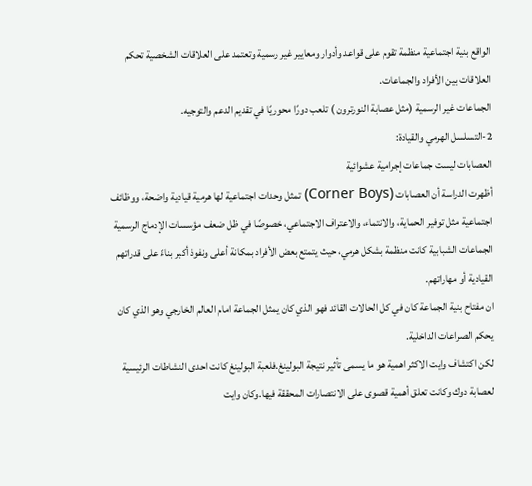الواقع بنية اجتماعية منظمة تقوم على قواعد وأدوار ومعايير غير رسمية وتعتمد على العلاقات الشخصية تحكم العلاقات بين الأفراد والجماعات.
الجماعات غير الرسمية (مثل عصابة النورترون ) تلعب دورًا محوريًا في تقديم الدعم والتوجيه.
2-التسلسل الهرمي والقيادة:
العصابات ليست جماعات إجرامية عشوائية
أظهرت الدراسة أن العصابات (Corner Boys) تمثل وحدات اجتماعية لها هرمية قيادية واضحة، ووظائف اجتماعية مثل توفير الحماية، والانتماء، والاعتراف الاجتماعي، خصوصًا في ظل ضعف مؤسسات الإدماج الرسمية
الجماعات الشبابية كانت منظمة بشكل هرمي، حيث يتمتع بعض الأفراد بمكانة أعلى ونفوذ أكبر بناءً على قدراتهم القيادية أو مهاراتهم.
ان مفتاح بنية الجماعة كان في كل الحالات القائد فهو الذي كان يمثل الجماعة امام العالم الخارجي وهو الذي كان يحكم الصراعات الداخلية.
لكن اكتشاف وايت الاكثر اهمية هو ما يسمى تأثير نتيجة البولينغ.فلعبة البولينغ كانت احدى النشاطات الرئيسية لعصابة دوك وكانت تعلق أهمية قصوى على الانتصارات المحققة فيها.وكان وايت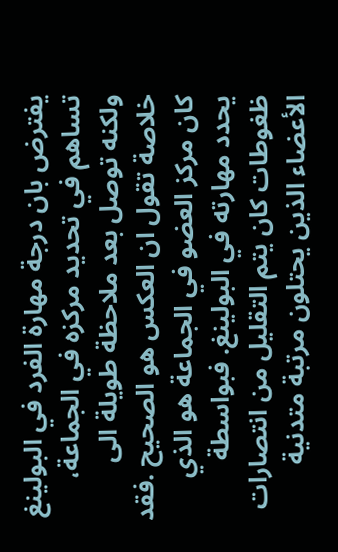يفترض بان درجة مهارة الفرد في البولينغ تساهم في تحديد مركزه في الجماعة، ولكنه توصل بعد ملاحظة طويلة الى خلاصة تقول ان العكس هو الصحيح .فقد كان مركز العضو في الجماعة هو الذي يحدد مهارته في البولينغ. فبواسطة ظغوطات كان يتم التقليل من انتصارات الأعضاء الذين يحتلون مرتبة متدنية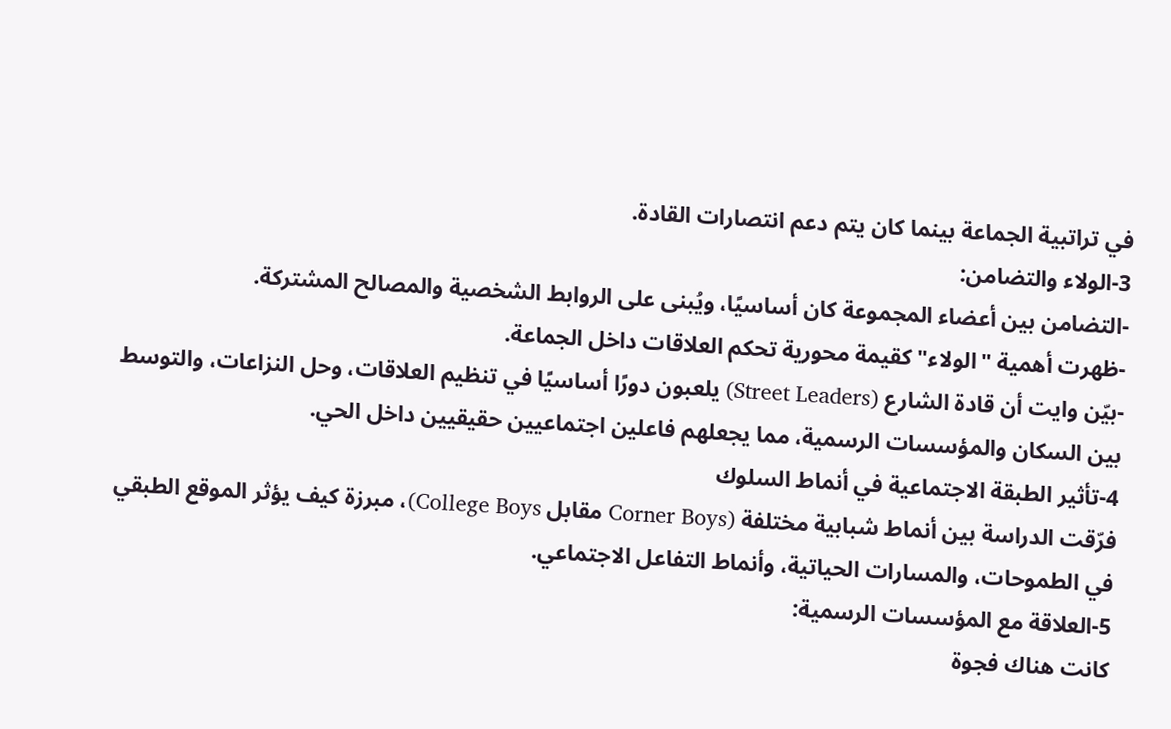في تراتبية الجماعة بينما كان يتم دعم انتصارات القادة.
3-الولاء والتضامن:
-التضامن بين أعضاء المجموعة كان أساسيًا، ويُبنى على الروابط الشخصية والمصالح المشتركة.
-ظهرت أهمية "الولاء" كقيمة محورية تحكم العلاقات داخل الجماعة.
-بيّن وايت أن قادة الشارع (Street Leaders) يلعبون دورًا أساسيًا في تنظيم العلاقات، وحل النزاعات، والتوسط بين السكان والمؤسسات الرسمية، مما يجعلهم فاعلين اجتماعيين حقيقيين داخل الحي.
4-تأثير الطبقة الاجتماعية في أنماط السلوك
فرّقت الدراسة بين أنماط شبابية مختلفة (Corner Boys مقابل College Boys)، مبرزة كيف يؤثر الموقع الطبقي في الطموحات، والمسارات الحياتية، وأنماط التفاعل الاجتماعي.
5-العلاقة مع المؤسسات الرسمية:
كانت هناك فجوة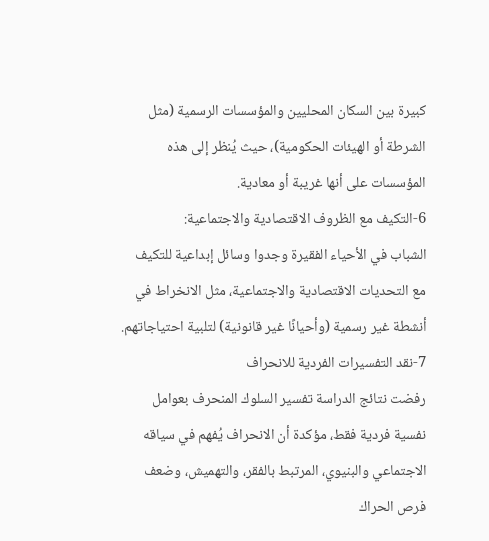كبيرة بين السكان المحليين والمؤسسات الرسمية (مثل الشرطة أو الهيئات الحكومية)، حيث يُنظر إلى هذه المؤسسات على أنها غريبة أو معادية.
6-التكيف مع الظروف الاقتصادية والاجتماعية:
الشباب في الأحياء الفقيرة وجدوا وسائل إبداعية للتكيف مع التحديات الاقتصادية والاجتماعية، مثل الانخراط في أنشطة غير رسمية (وأحيانًا غير قانونية) لتلبية احتياجاتهم.
7-نقد التفسيرات الفردية للانحراف
رفضت نتائج الدراسة تفسير السلوك المنحرف بعوامل نفسية فردية فقط، مؤكدة أن الانحراف يُفهم في سياقه الاجتماعي والبنيوي، المرتبط بالفقر، والتهميش، وضعف فرص الحراك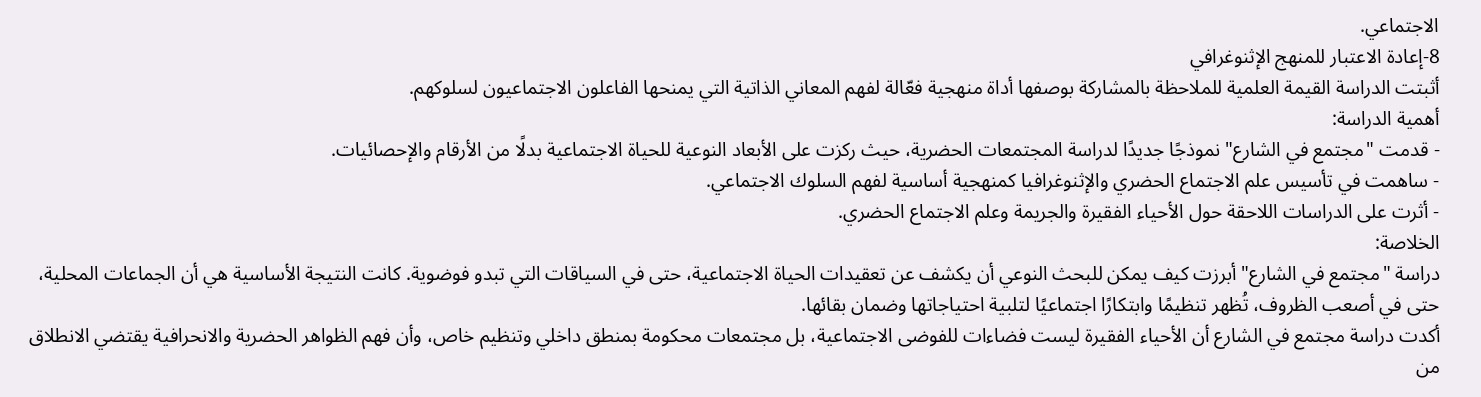الاجتماعي.
8-إعادة الاعتبار للمنهج الإثنوغرافي
أثبتت الدراسة القيمة العلمية للملاحظة بالمشاركة بوصفها أداة منهجية فعّالة لفهم المعاني الذاتية التي يمنحها الفاعلون الاجتماعيون لسلوكهم.
أهمية الدراسة:
- قدمت "مجتمع في الشارع" نموذجًا جديدًا لدراسة المجتمعات الحضرية، حيث ركزت على الأبعاد النوعية للحياة الاجتماعية بدلًا من الأرقام والإحصائيات.
- ساهمت في تأسيس علم الاجتماع الحضري والإثنوغرافيا كمنهجية أساسية لفهم السلوك الاجتماعي.
- أثرت على الدراسات اللاحقة حول الأحياء الفقيرة والجريمة وعلم الاجتماع الحضري.
الخلاصة:
دراسة "مجتمع في الشارع" أبرزت كيف يمكن للبحث النوعي أن يكشف عن تعقيدات الحياة الاجتماعية، حتى في السياقات التي تبدو فوضوية. كانت النتيجة الأساسية هي أن الجماعات المحلية، حتى في أصعب الظروف، تُظهر تنظيمًا وابتكارًا اجتماعيًا لتلبية احتياجاتها وضمان بقائها.
أكدت دراسة مجتمع في الشارع أن الأحياء الفقيرة ليست فضاءات للفوضى الاجتماعية، بل مجتمعات محكومة بمنطق داخلي وتنظيم خاص، وأن فهم الظواهر الحضرية والانحرافية يقتضي الانطلاق من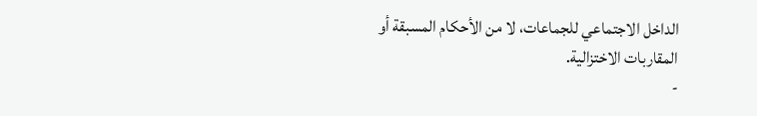الداخل الاجتماعي للجماعات، لا من الأحكام المسبقة أو المقاربات الاختزالية.
-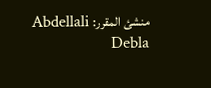منشئ المقرر: Abdellali Debla